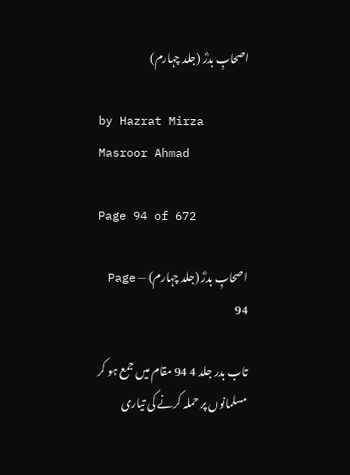اصحابِ بدرؓ (جلد چہارم)

by Hazrat Mirza Masroor Ahmad

Page 94 of 672

اصحابِ بدرؓ (جلد چہارم) — Page 94

تاب بدر جلد 4 94 مقام میں جمع ہو کر مسلمانوں پر حملہ کرنے کی تیاری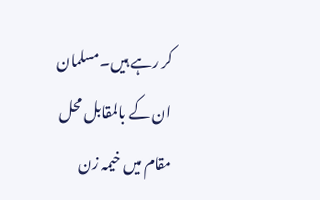کر رہے ہیں۔مسلمان ان کے بالمقابل محل مقام میں خیمہ زن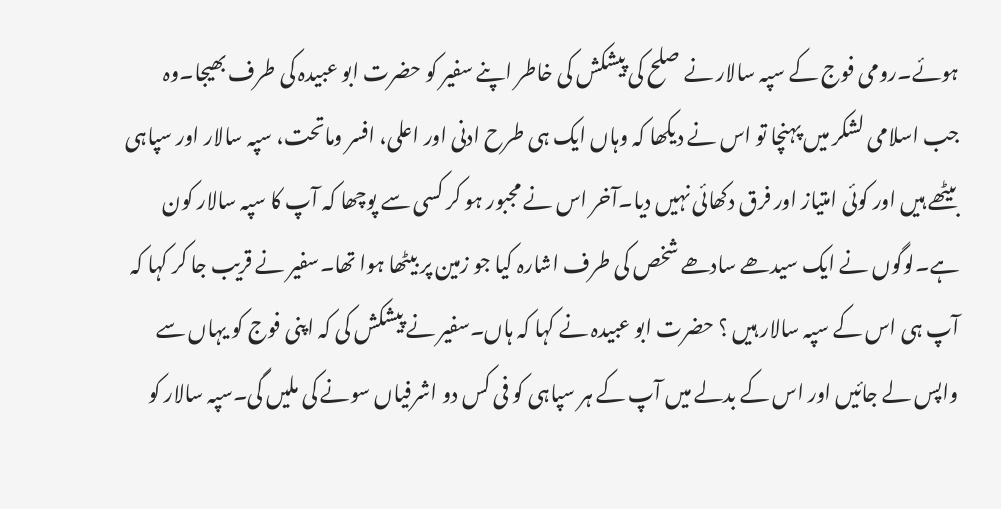ہوئے۔رومی فوج کے سپہ سالار نے صلح کی پیشکش کی خاطر اپنے سفیر کو حضرت ابو عبیدہ کی طرف بھیجا۔وہ جب اسلامی لشکر میں پہنچا تو اس نے دیکھا کہ وہاں ایک ہی طرح ادنی اور اعلی، افسر وماتحت، سپہ سالار اور سپاہی بیٹھے ہیں اور کوئی امتیاز اور فرق دکھائی نہیں دیا۔آخر اس نے مجبور ہو کر کسی سے پوچھا کہ آپ کا سپہ سالار کون ہے۔لوگوں نے ایک سیدھے سادھے شخص کی طرف اشارہ کیا جو زمین پر بیٹھا ہوا تھا۔سفیر نے قریب جا کر کہا کہ آپ ہی اس کے سپہ سالار ہیں ؟ حضرت ابو عبیدہ نے کہا کہ ہاں۔سفیر نے پیشکش کی کہ اپنی فوج کو یہاں سے واپس لے جائیں اور اس کے بدلے میں آپ کے ہر سپاہی کو فی کس دو اشرفیاں سونے کی ملیں گی۔سپہ سالار کو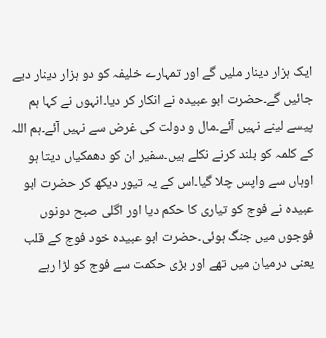ایک ہزار دینار ملیں گے اور تمہارے خلیفہ کو دو ہزار دینار دیے جائیں گے۔حضرت ابو عبیدہ نے انکار کر دیا۔انہوں نے کہا ہم پیسے لینے نہیں آئے۔مال و دولت کی غرض سے نہیں آئے۔ہم اللہ کے کلمہ کو بلند کرنے نکلے ہیں۔سفیر ان کو دھمکیاں دیتا ہو اوہاں سے واپس چلا گیا۔اس کے یہ تیور دیکھ کر حضرت ابو عبیدہ نے فوج کو تیاری کا حکم دیا اور اگلی صبح دونوں فوجوں میں جنگ ہوئی۔حضرت ابو عبیدہ خود فوج کے قلب یعنی درمیان میں تھے اور بڑی حکمت سے فوج کو لڑا رہے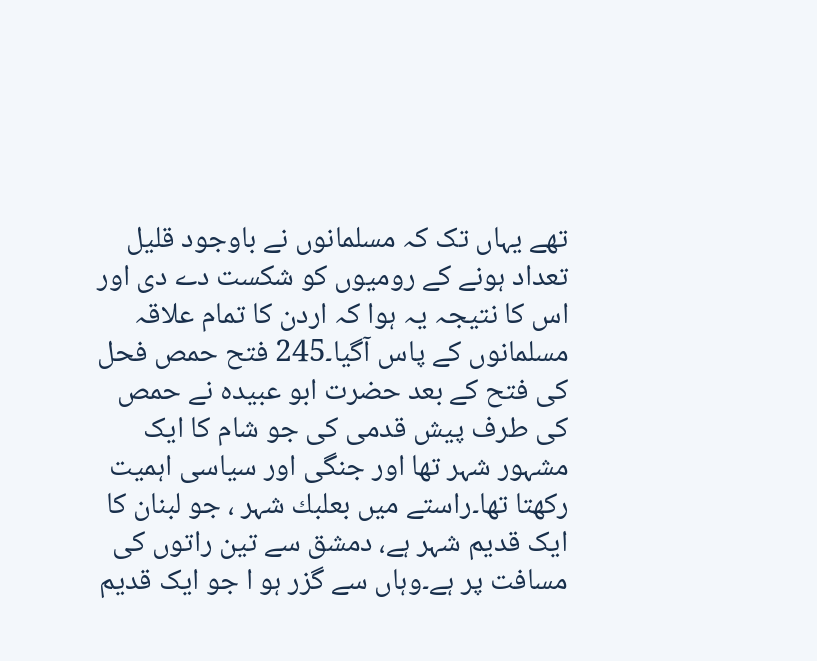تھے یہاں تک کہ مسلمانوں نے باوجود قلیل تعداد ہونے کے رومیوں کو شکست دے دی اور اس کا نتیجہ یہ ہوا کہ اردن کا تمام علاقہ مسلمانوں کے پاس آگیا۔245 فتح حمص فحل کی فتح کے بعد حضرت ابو عبیدہ نے حمص کی طرف پیش قدمی کی جو شام کا ایک مشہور شہر تھا اور جنگی اور سیاسی اہمیت رکھتا تھا۔راستے میں بعلبك شہر ، جو لبنان کا ایک قدیم شہر ہے، دمشق سے تین راتوں کی مسافت پر ہے۔وہاں سے گزر ہو ا جو ایک قدیم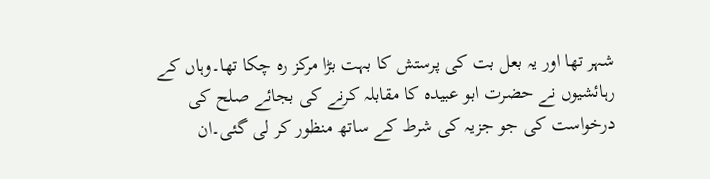شہر تھا اور یہ بعل بت کی پرستش کا بہت بڑا مرکز رہ چکا تھا۔وہاں کے رہائشیوں نے حضرت ابو عبیدہ کا مقابلہ کرنے کی بجائے صلح کی درخواست کی جو جزیہ کی شرط کے ساتھ منظور کر لی گئی۔ان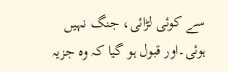سے کوئی لڑائی، جنگ نہیں ہوئی۔اور قبول ہو گیا کہ وہ جزیہ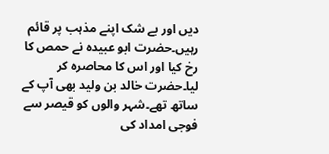دیں اور بے شک اپنے مذہب پر قائم رہیں۔حضرت ابو عبیدہ نے حمص کا رخ کیا اور اس کا محاصرہ کر لیا۔حضرت خالد بن ولید بھی آپ کے ساتھ تھے۔شہر والوں کو قیصر سے فوجی امداد کی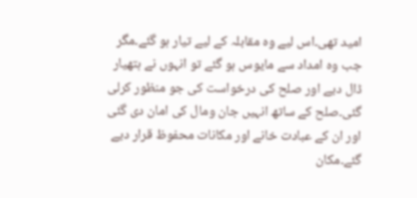امید تھی۔اس لیے وہ مقابلہ کے لیے تیار ہو گئے۔مگر جب وہ امداد سے مایوس ہو گئے تو انہوں نے ہتھیار ڈال دیے اور صلح کی درخواست کی جو منظور کرلی گئی۔صلح کے ساتھ انہیں جان ومال کی امان دی گئی اور ان کے عبادت خانے اور مکانات محفوظ قرار دیے گئے۔مکان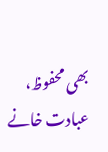بھی محفوظ، عبادت خانے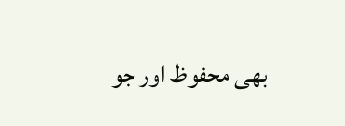بھی محفوظ اور جو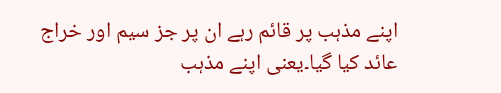اپنے مذہب پر قائم رہے ان پر جز سیم اور خراج عائد کیا گیا۔یعنی اپنے مذہب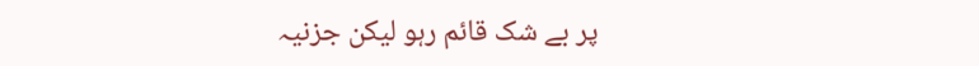پر بے شک قائم رہو لیکن جزنیہ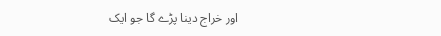اور خراج دینا پڑے گا جو ایک